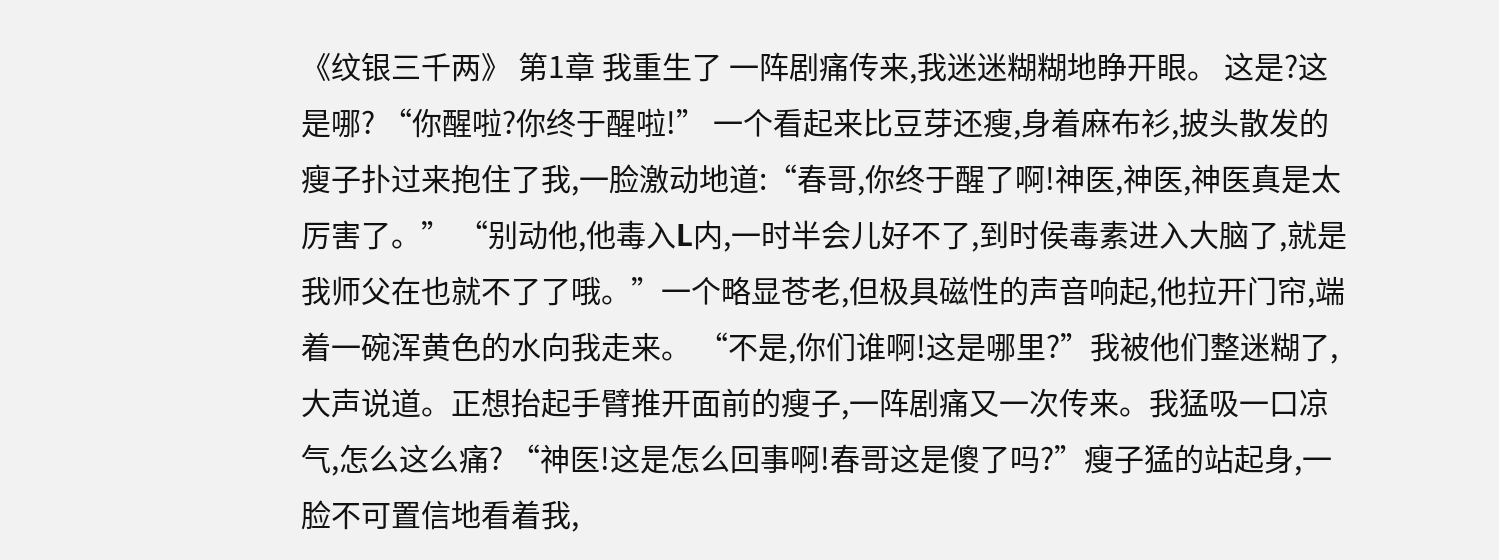《纹银三千两》 第1章 我重生了 一阵剧痛传来,我迷迷糊糊地睁开眼。 这是?这是哪? “你醒啦?你终于醒啦!” 一个看起来比豆芽还瘦,身着麻布衫,披头散发的瘦子扑过来抱住了我,一脸激动地道:“春哥,你终于醒了啊!神医,神医,神医真是太厉害了。” “别动他,他毒入L内,一时半会儿好不了,到时侯毒素进入大脑了,就是我师父在也就不了了哦。”一个略显苍老,但极具磁性的声音响起,他拉开门帘,端着一碗浑黄色的水向我走来。 “不是,你们谁啊!这是哪里?”我被他们整迷糊了,大声说道。正想抬起手臂推开面前的瘦子,一阵剧痛又一次传来。我猛吸一口凉气,怎么这么痛? “神医!这是怎么回事啊!春哥这是傻了吗?”瘦子猛的站起身,一脸不可置信地看着我,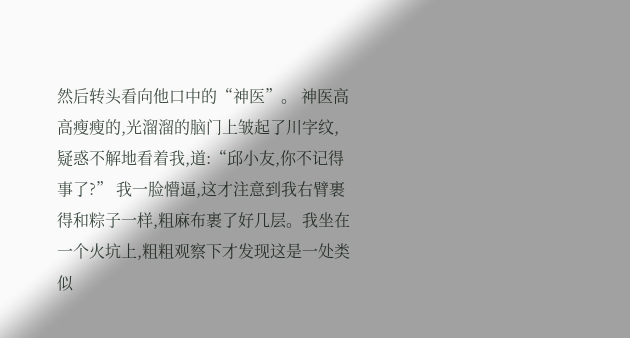然后转头看向他口中的“神医”。 神医高高瘦瘦的,光溜溜的脑门上皱起了川字纹,疑惑不解地看着我,道:“邱小友,你不记得事了?” 我一脸懵逼,这才注意到我右臂裹得和粽子一样,粗麻布裹了好几层。我坐在一个火坑上,粗粗观察下才发现这是一处类似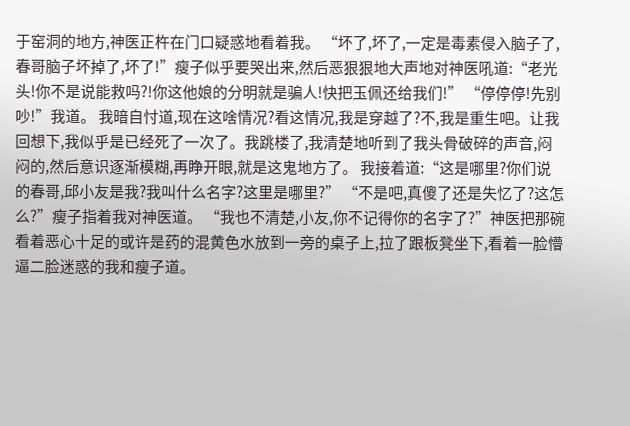于窑洞的地方,神医正杵在门口疑惑地看着我。 “坏了,坏了,一定是毒素侵入脑子了,春哥脑子坏掉了,坏了!”瘦子似乎要哭出来,然后恶狠狠地大声地对神医吼道:“老光头!你不是说能救吗?!你这他娘的分明就是骗人!快把玉佩还给我们!” “停停停!先别吵!”我道。 我暗自忖道,现在这啥情况?看这情况,我是穿越了?不,我是重生吧。让我回想下,我似乎是已经死了一次了。我跳楼了,我清楚地听到了我头骨破碎的声音,闷闷的,然后意识逐渐模糊,再睁开眼,就是这鬼地方了。 我接着道:“这是哪里?你们说的春哥,邱小友是我?我叫什么名字?这里是哪里?” “不是吧,真傻了还是失忆了?这怎么?”瘦子指着我对神医道。 “我也不清楚,小友,你不记得你的名字了?”神医把那碗看着恶心十足的或许是药的混黄色水放到一旁的桌子上,拉了跟板凳坐下,看着一脸懵逼二脸迷惑的我和瘦子道。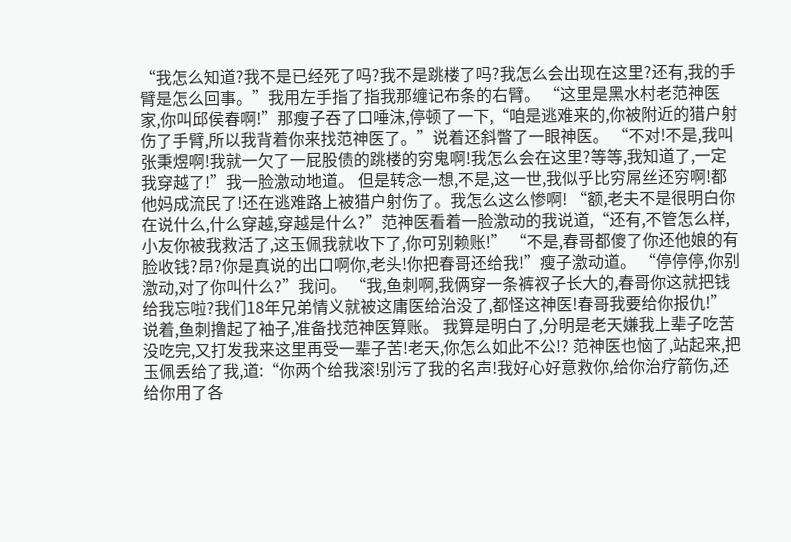“我怎么知道?我不是已经死了吗?我不是跳楼了吗?我怎么会出现在这里?还有,我的手臂是怎么回事。”我用左手指了指我那缠记布条的右臂。 “这里是黑水村老范神医家,你叫邱侯春啊!”那瘦子吞了口唾沫,停顿了一下,“咱是逃难来的,你被附近的猎户射伤了手臂,所以我背着你来找范神医了。”说着还斜瞥了一眼神医。 “不对!不是,我叫张秉煜啊!我就一欠了一屁股债的跳楼的穷鬼啊!我怎么会在这里?等等,我知道了,一定我穿越了!”我一脸激动地道。 但是转念一想,不是,这一世,我似乎比穷屌丝还穷啊!都他妈成流民了!还在逃难路上被猎户射伤了。我怎么这么惨啊! “额,老夫不是很明白你在说什么,什么穿越,穿越是什么?”范神医看着一脸激动的我说道,“还有,不管怎么样,小友你被我救活了,这玉佩我就收下了,你可别赖账!” “不是,春哥都傻了你还他娘的有脸收钱?昂?你是真说的出口啊你,老头!你把春哥还给我!”瘦子激动道。 “停停停,你别激动,对了你叫什么?”我问。 “我,鱼刺啊,我俩穿一条裤衩子长大的,春哥你这就把钱给我忘啦?我们18年兄弟情义就被这庸医给治没了,都怪这神医!春哥我要给你报仇!”说着,鱼刺撸起了袖子,准备找范神医算账。 我算是明白了,分明是老天嫌我上辈子吃苦没吃完,又打发我来这里再受一辈子苦!老天,你怎么如此不公!? 范神医也恼了,站起来,把玉佩丢给了我,道:“你两个给我滚!别污了我的名声!我好心好意救你,给你治疗箭伤,还给你用了各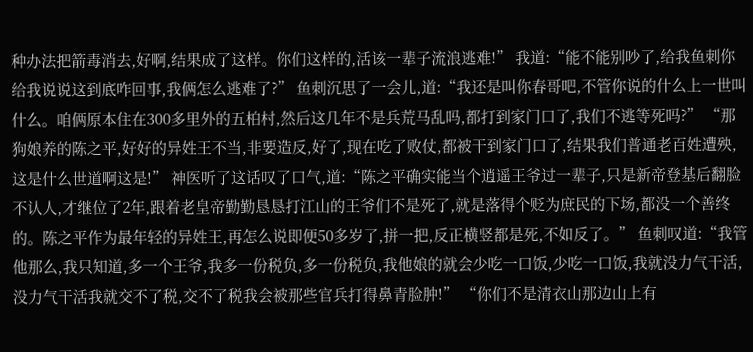种办法把箭毒消去,好啊,结果成了这样。你们这样的,活该一辈子流浪逃难!” 我道:“能不能别吵了,给我鱼刺你给我说说这到底咋回事,我俩怎么逃难了?” 鱼刺沉思了一会儿,道:“我还是叫你春哥吧,不管你说的什么上一世叫什么。咱俩原本住在300多里外的五柏村,然后这几年不是兵荒马乱吗,都打到家门口了,我们不逃等死吗?” “那狗娘养的陈之平,好好的异姓王不当,非要造反,好了,现在吃了败仗,都被干到家门口了,结果我们普通老百姓遭殃,这是什么世道啊这是!” 神医听了这话叹了口气,道:“陈之平确实能当个逍遥王爷过一辈子,只是新帝登基后翻脸不认人,才继位了2年,跟着老皇帝勤勤恳恳打江山的王爷们不是死了,就是落得个贬为庶民的下场,都没一个善终的。陈之平作为最年轻的异姓王,再怎么说即便50多岁了,拼一把,反正横竖都是死,不如反了。” 鱼刺叹道:“我管他那么,我只知道,多一个王爷,我多一份税负,多一份税负,我他娘的就会少吃一口饭,少吃一口饭,我就没力气干活,没力气干活我就交不了税,交不了税我会被那些官兵打得鼻青脸肿!” “你们不是清衣山那边山上有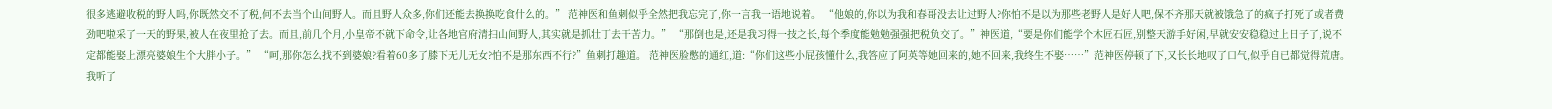很多逃避收税的野人吗,你既然交不了税,何不去当个山间野人。而且野人众多,你们还能去换换吃食什么的。” 范神医和鱼刺似乎全然把我忘完了,你一言我一语地说着。 “他娘的,你以为我和春哥没去让过野人?你怕不是以为那些老野人是好人吧,保不齐那天就被饿急了的疯子打死了或者费劲吧啦采了一天的野果,被人在夜里抢了去。而且,前几个月,小皇帝不就下命令,让各地官府清扫山间野人,其实就是抓壮丁去干苦力。” “那倒也是,还是我习得一技之长,每个季度能勉勉强强把税负交了。”神医道,“要是你们能学个木匠石匠,别整天游手好闲,早就安安稳稳过上日子了,说不定都能娶上漂亮婆娘生个大胖小子。” “呵,那你怎么找不到婆娘?看着60多了膝下无儿无女?怕不是那东西不行?”鱼刺打趣道。 范神医脸憋的通红,道:“你们这些小屁孩懂什么,我答应了阿英等她回来的,她不回来,我终生不娶……”范神医停顿了下,又长长地叹了口气,似乎自已都觉得荒唐。 我听了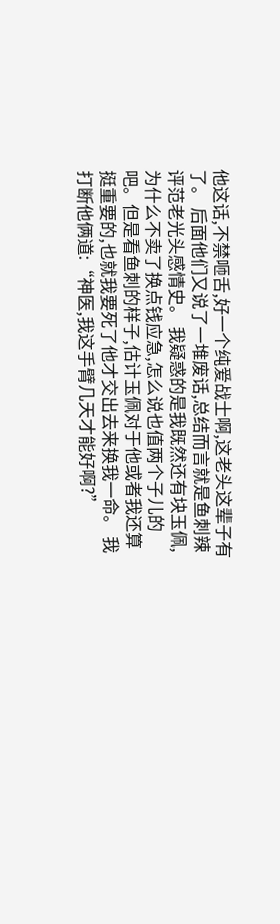他这话,不禁咂舌,好一个纯爱战士啊,这老头这辈子有了。 后面他们又说了一堆废话,总结而言就是鱼刺辣评范老光头感情史。 我疑惑的是我既然还有块玉佩,为什么不卖了换点钱应急,怎么说也值两个子儿的吧。但是看鱼刺的样子,估计玉佩对于他或者我还算挺重要的,也就我要死了他才交出去来换我一命。 我打断他俩道:“神医,我这手臂几天才能好啊?”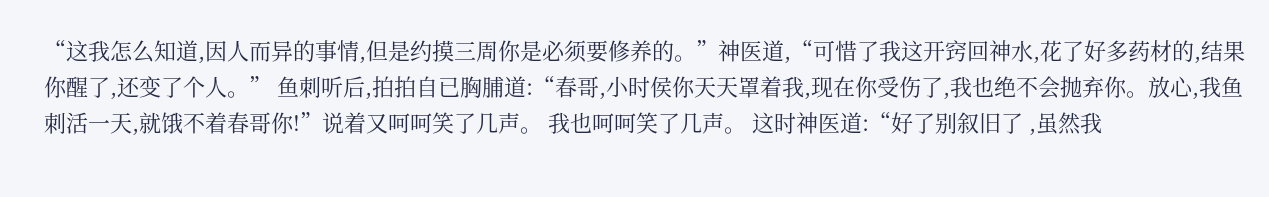“这我怎么知道,因人而异的事情,但是约摸三周你是必须要修养的。”神医道,“可惜了我这开窍回神水,花了好多药材的,结果你醒了,还变了个人。” 鱼刺听后,拍拍自已胸脯道:“春哥,小时侯你天天罩着我,现在你受伤了,我也绝不会抛弃你。放心,我鱼刺活一天,就饿不着春哥你!”说着又呵呵笑了几声。 我也呵呵笑了几声。 这时神医道:“好了别叙旧了 ,虽然我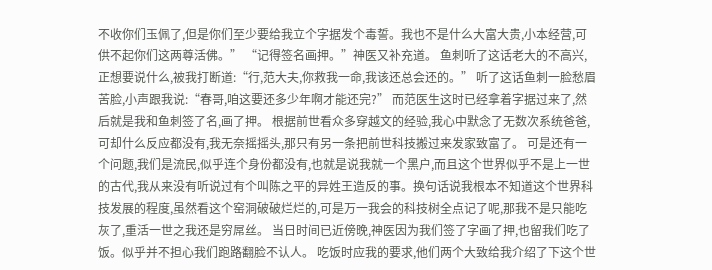不收你们玉佩了,但是你们至少要给我立个字据发个毒誓。我也不是什么大富大贵,小本经营,可供不起你们这两尊活佛。” “记得签名画押。”神医又补充道。 鱼刺听了这话老大的不高兴,正想要说什么,被我打断道:“行,范大夫,你救我一命,我该还总会还的。” 听了这话鱼刺一脸愁眉苦脸,小声跟我说:“春哥,咱这要还多少年啊才能还完?” 而范医生这时已经拿着字据过来了,然后就是我和鱼刺签了名,画了押。 根据前世看众多穿越文的经验,我心中默念了无数次系统爸爸,可却什么反应都没有,我无奈摇摇头,那只有另一条把前世科技搬过来发家致富了。 可是还有一个问题,我们是流民,似乎连个身份都没有,也就是说我就一个黑户,而且这个世界似乎不是上一世的古代,我从来没有听说过有个叫陈之平的异姓王造反的事。换句话说我根本不知道这个世界科技发展的程度,虽然看这个窑洞破破烂烂的,可是万一我会的科技树全点记了呢,那我不是只能吃灰了,重活一世之我还是穷屌丝。 当日时间已近傍晚,神医因为我们签了字画了押,也留我们吃了饭。似乎并不担心我们跑路翻脸不认人。 吃饭时应我的要求,他们两个大致给我介绍了下这个世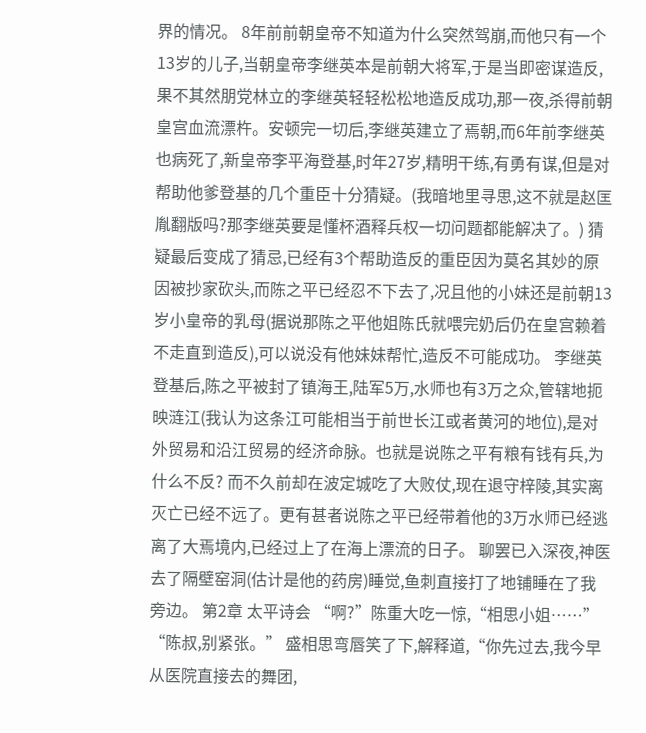界的情况。 8年前前朝皇帝不知道为什么突然驾崩,而他只有一个13岁的儿子,当朝皇帝李继英本是前朝大将军,于是当即密谋造反,果不其然朋党林立的李继英轻轻松松地造反成功,那一夜,杀得前朝皇宫血流漂杵。安顿完一切后,李继英建立了焉朝,而6年前李继英也病死了,新皇帝李平海登基,时年27岁,精明干练,有勇有谋,但是对帮助他爹登基的几个重臣十分猜疑。(我暗地里寻思,这不就是赵匡胤翻版吗?那李继英要是懂杯酒释兵权一切问题都能解决了。) 猜疑最后变成了猜忌,已经有3个帮助造反的重臣因为莫名其妙的原因被抄家砍头,而陈之平已经忍不下去了,况且他的小妹还是前朝13岁小皇帝的乳母(据说那陈之平他姐陈氏就喂完奶后仍在皇宫赖着不走直到造反),可以说没有他妹妹帮忙,造反不可能成功。 李继英登基后,陈之平被封了镇海王,陆军5万,水师也有3万之众,管辖地扼映涟江(我认为这条江可能相当于前世长江或者黄河的地位),是对外贸易和沿江贸易的经济命脉。也就是说陈之平有粮有钱有兵,为什么不反? 而不久前却在波定城吃了大败仗,现在退守梓陵,其实离灭亡已经不远了。更有甚者说陈之平已经带着他的3万水师已经逃离了大焉境内,已经过上了在海上漂流的日子。 聊罢已入深夜,神医去了隔壁窑洞(估计是他的药房)睡觉,鱼刺直接打了地铺睡在了我旁边。 第2章 太平诗会 “啊?”陈重大吃一惊,“相思小姐……” “陈叔,别紧张。” 盛相思弯唇笑了下,解释道,“你先过去,我今早从医院直接去的舞团,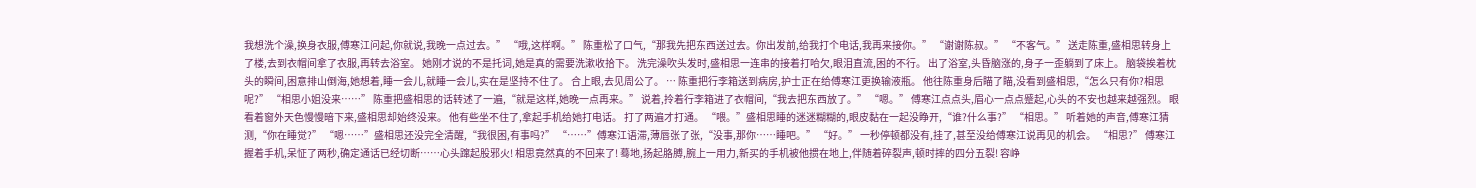我想洗个澡,换身衣服,傅寒江问起,你就说,我晚一点过去。” “哦,这样啊。” 陈重松了口气,“那我先把东西送过去。你出发前,给我打个电话,我再来接你。” “谢谢陈叔。” “不客气。” 送走陈重,盛相思转身上了楼,去到衣帽间拿了衣服,再转去浴室。 她刚才说的不是托词,她是真的需要洗漱收拾下。 洗完澡吹头发时,盛相思一连串的接着打哈欠,眼泪直流,困的不行。 出了浴室,头昏脑涨的,身子一歪躺到了床上。 脑袋挨着枕头的瞬间,困意排山倒海,她想着,睡一会儿,就睡一会儿,实在是坚持不住了。 合上眼,去见周公了。 … 陈重把行李箱送到病房,护士正在给傅寒江更换输液瓶。 他往陈重身后瞄了瞄,没看到盛相思,“怎么只有你?相思呢?” “相思小姐没来……” 陈重把盛相思的话转述了一遍,“就是这样,她晚一点再来。” 说着,拎着行李箱进了衣帽间,“我去把东西放了。” “嗯。” 傅寒江点点头,眉心一点点蹙起,心头的不安也越来越强烈。 眼看着窗外天色慢慢暗下来,盛相思却始终没来。 他有些坐不住了,拿起手机给她打电话。 打了两遍才打通。 “喂。”盛相思睡的迷迷糊糊的,眼皮黏在一起没睁开,“谁?什么事?” “相思。” 听着她的声音,傅寒江猜测,“你在睡觉?” “嗯……”盛相思还没完全清醒,“我很困,有事吗?” “……”傅寒江语滞,薄唇张了张,“没事,那你……睡吧。” “好。” 一秒停顿都没有,挂了,甚至没给傅寒江说再见的机会。 “相思?” 傅寒江握着手机,呆怔了两秒,确定通话已经切断……心头蹿起股邪火! 相思竟然真的不回来了! 蓦地,扬起胳膊,腕上一用力,新买的手机被他掼在地上,伴随着碎裂声,顿时摔的四分五裂! 容峥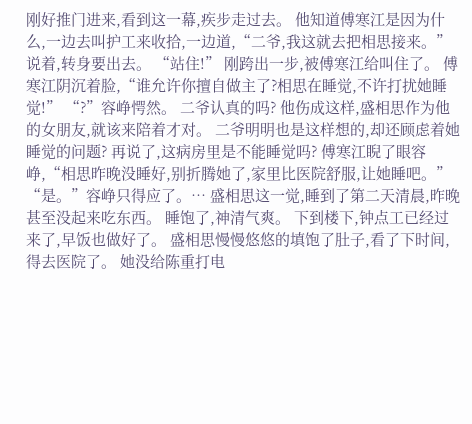刚好推门进来,看到这一幕,疾步走过去。 他知道傅寒江是因为什么,一边去叫护工来收拾,一边道,“二爷,我这就去把相思接来。” 说着,转身要出去。 “站住!” 刚跨出一步,被傅寒江给叫住了。 傅寒江阴沉着脸,“谁允许你擅自做主了?相思在睡觉,不许打扰她睡觉!” “?”容峥愕然。 二爷认真的吗? 他伤成这样,盛相思作为他的女朋友,就该来陪着才对。 二爷明明也是这样想的,却还顾虑着她睡觉的问题? 再说了,这病房里是不能睡觉吗? 傅寒江睨了眼容峥,“相思昨晚没睡好,别折腾她了,家里比医院舒服,让她睡吧。” “是。”容峥只得应了。… 盛相思这一觉,睡到了第二天清晨,昨晚甚至没起来吃东西。 睡饱了,神清气爽。 下到楼下,钟点工已经过来了,早饭也做好了。 盛相思慢慢悠悠的填饱了肚子,看了下时间,得去医院了。 她没给陈重打电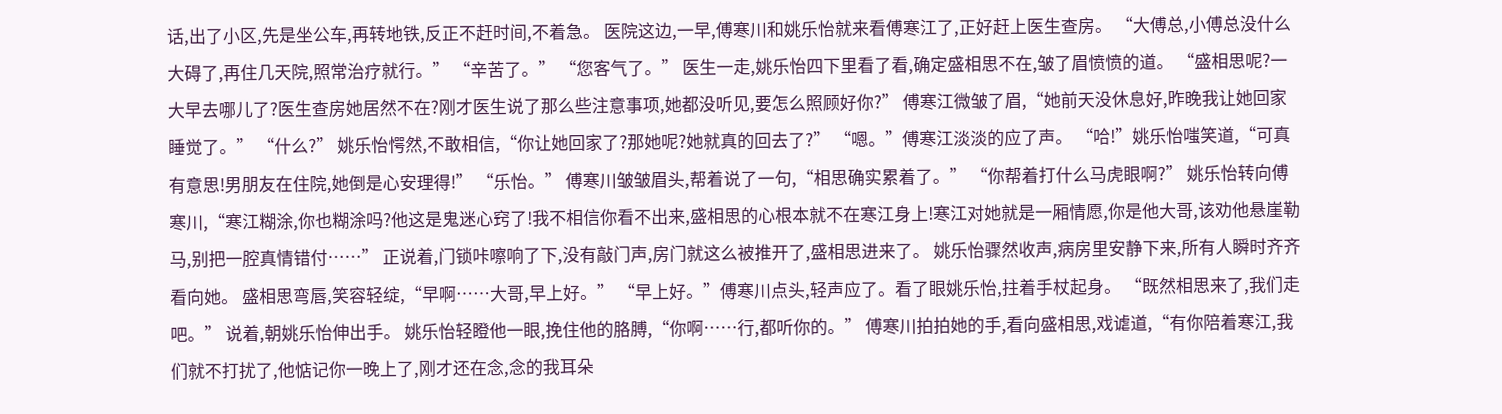话,出了小区,先是坐公车,再转地铁,反正不赶时间,不着急。 医院这边,一早,傅寒川和姚乐怡就来看傅寒江了,正好赶上医生查房。 “大傅总,小傅总没什么大碍了,再住几天院,照常治疗就行。” “辛苦了。” “您客气了。” 医生一走,姚乐怡四下里看了看,确定盛相思不在,皱了眉愤愤的道。 “盛相思呢?一大早去哪儿了?医生查房她居然不在?刚才医生说了那么些注意事项,她都没听见,要怎么照顾好你?” 傅寒江微皱了眉,“她前天没休息好,昨晚我让她回家睡觉了。” “什么?” 姚乐怡愕然,不敢相信,“你让她回家了?那她呢?她就真的回去了?” “嗯。”傅寒江淡淡的应了声。 “哈!”姚乐怡嗤笑道,“可真有意思!男朋友在住院,她倒是心安理得!” “乐怡。” 傅寒川皱皱眉头,帮着说了一句,“相思确实累着了。” “你帮着打什么马虎眼啊?” 姚乐怡转向傅寒川,“寒江糊涂,你也糊涂吗?他这是鬼迷心窍了!我不相信你看不出来,盛相思的心根本就不在寒江身上!寒江对她就是一厢情愿,你是他大哥,该劝他悬崖勒马,别把一腔真情错付……” 正说着,门锁咔嚓响了下,没有敲门声,房门就这么被推开了,盛相思进来了。 姚乐怡骤然收声,病房里安静下来,所有人瞬时齐齐看向她。 盛相思弯唇,笑容轻绽,“早啊……大哥,早上好。” “早上好。”傅寒川点头,轻声应了。看了眼姚乐怡,拄着手杖起身。 “既然相思来了,我们走吧。” 说着,朝姚乐怡伸出手。 姚乐怡轻瞪他一眼,挽住他的胳膊,“你啊……行,都听你的。” 傅寒川拍拍她的手,看向盛相思,戏谑道,“有你陪着寒江,我们就不打扰了,他惦记你一晚上了,刚才还在念,念的我耳朵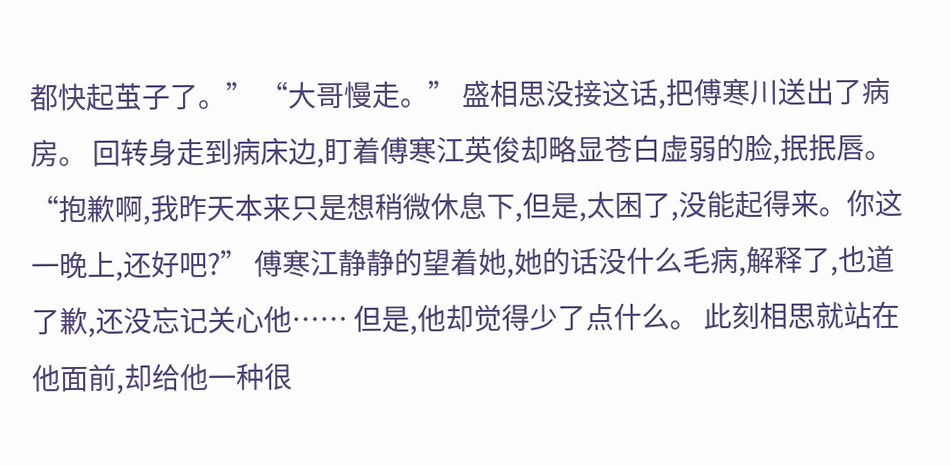都快起茧子了。” “大哥慢走。” 盛相思没接这话,把傅寒川送出了病房。 回转身走到病床边,盯着傅寒江英俊却略显苍白虚弱的脸,抿抿唇。 “抱歉啊,我昨天本来只是想稍微休息下,但是,太困了,没能起得来。你这一晚上,还好吧?” 傅寒江静静的望着她,她的话没什么毛病,解释了,也道了歉,还没忘记关心他…… 但是,他却觉得少了点什么。 此刻相思就站在他面前,却给他一种很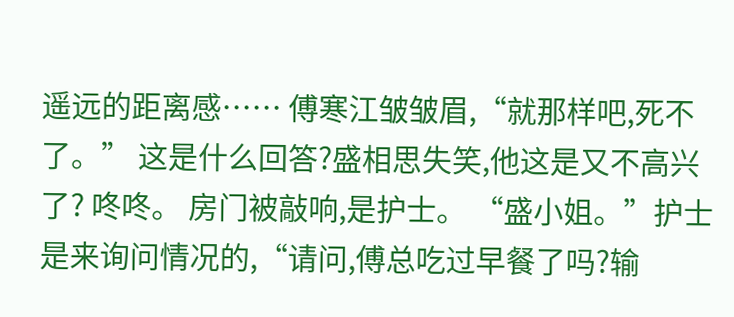遥远的距离感…… 傅寒江皱皱眉,“就那样吧,死不了。” 这是什么回答?盛相思失笑,他这是又不高兴了? 咚咚。 房门被敲响,是护士。 “盛小姐。”护士是来询问情况的,“请问,傅总吃过早餐了吗?输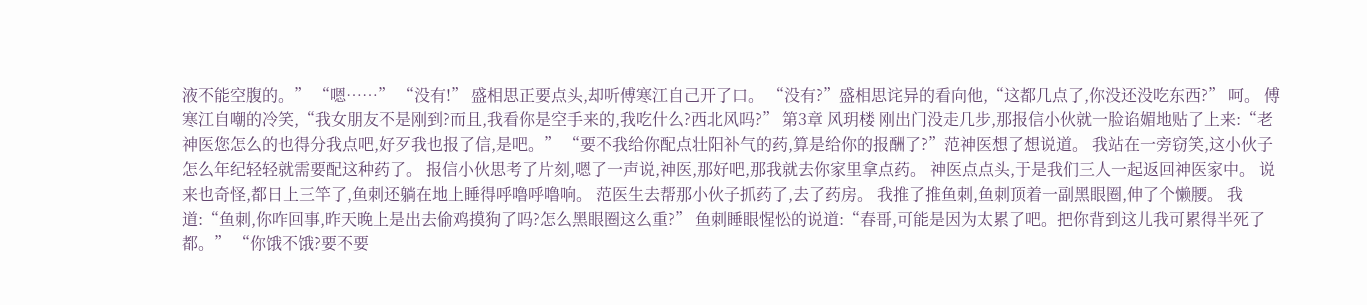液不能空腹的。” “嗯……” “没有!” 盛相思正要点头,却听傅寒江自己开了口。 “没有?”盛相思诧异的看向他,“这都几点了,你没还没吃东西?” 呵。 傅寒江自嘲的冷笑,“我女朋友不是刚到?而且,我看你是空手来的,我吃什么?西北风吗?” 第3章 风玥楼 刚出门没走几步,那报信小伙就一脸谄媚地贴了上来:“老神医您怎么的也得分我点吧,好歹我也报了信,是吧。” “要不我给你配点壮阳补气的药,算是给你的报酬了?”范神医想了想说道。 我站在一旁窃笑,这小伙子怎么年纪轻轻就需要配这种药了。 报信小伙思考了片刻,嗯了一声说,神医,那好吧,那我就去你家里拿点药。 神医点点头,于是我们三人一起返回神医家中。 说来也奇怪,都日上三竿了,鱼刺还躺在地上睡得呼噜呼噜响。 范医生去帮那小伙子抓药了,去了药房。 我推了推鱼刺,鱼刺顶着一副黑眼圈,伸了个懒腰。 我道:“鱼刺,你咋回事,昨天晚上是出去偷鸡摸狗了吗?怎么黑眼圈这么重?” 鱼刺睡眼惺忪的说道:“春哥,可能是因为太累了吧。把你背到这儿我可累得半死了都。” “你饿不饿?要不要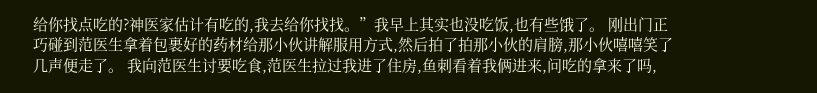给你找点吃的?神医家估计有吃的,我去给你找找。”我早上其实也没吃饭,也有些饿了。 刚出门正巧碰到范医生拿着包裹好的药材给那小伙讲解服用方式,然后拍了拍那小伙的肩膀,那小伙嘻嘻笑了几声便走了。 我向范医生讨要吃食,范医生拉过我进了住房,鱼刺看着我俩进来,问吃的拿来了吗,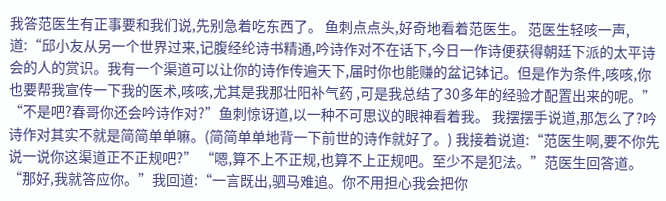我答范医生有正事要和我们说,先别急着吃东西了。 鱼刺点点头,好奇地看着范医生。 范医生轻咳一声,道:“邱小友从另一个世界过来,记腹经纶诗书精通,吟诗作对不在话下,今日一作诗便获得朝廷下派的太平诗会的人的赏识。我有一个渠道可以让你的诗作传遍天下,届时你也能赚的盆记钵记。但是作为条件,咳咳,你也要帮我宣传一下我的医术,咳咳,尤其是我那壮阳补气药 ,可是我总结了30多年的经验才配置出来的呢。” “不是吧?春哥你还会吟诗作对?”鱼刺惊讶道,以一种不可思议的眼神看着我。 我摆摆手说道,那怎么了?吟诗作对其实不就是简简单单嘛。(简简单单地背一下前世的诗作就好了。) 我接着说道:“范医生啊,要不你先说一说你这渠道正不正规吧?” “嗯,算不上不正规,也算不上正规吧。至少不是犯法。”范医生回答道。 “那好,我就答应你。”我回道:“一言既出,驷马难追。你不用担心我会把你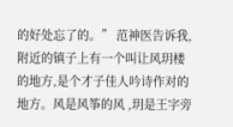的好处忘了的。” 范神医告诉我,附近的镇子上有一个叫让风玥楼的地方,是个才子佳人吟诗作对的地方。风是风筝的风 ,玥是王字旁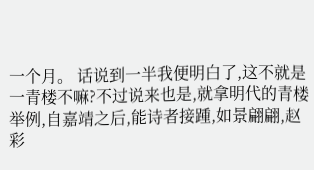一个月。 话说到一半我便明白了,这不就是一青楼不嘛?不过说来也是,就拿明代的青楼举例,自嘉靖之后,能诗者接踵,如景翩翩,赵彩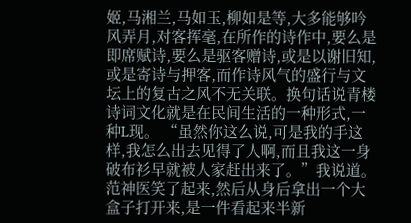姬,马湘兰,马如玉,柳如是等,大多能够吟风弄月,对客挥毫,在所作的诗作中,要么是即席赋诗,要么是驱客赠诗,或是以谢旧知,或是寄诗与押客,而作诗风气的盛行与文坛上的复古之风不无关联。换句话说青楼诗词文化就是在民间生活的一种形式,一种L现。 “虽然你这么说,可是我的手这样,我怎么出去见得了人啊,而且我这一身破布衫早就被人家赶出来了。”我说道。 范神医笑了起来,然后从身后拿出一个大盒子打开来,是一件看起来半新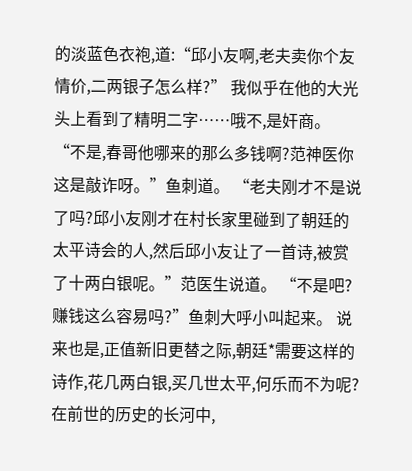的淡蓝色衣袍,道:“邱小友啊,老夫卖你个友情价,二两银子怎么样?” 我似乎在他的大光头上看到了精明二字……哦不,是奸商。 “不是,春哥他哪来的那么多钱啊?范神医你这是敲诈呀。”鱼刺道。 “老夫刚才不是说了吗?邱小友刚才在村长家里碰到了朝廷的太平诗会的人,然后邱小友让了一首诗,被赏了十两白银呢。”范医生说道。 “不是吧?赚钱这么容易吗?”鱼刺大呼小叫起来。 说来也是,正值新旧更替之际,朝廷*需要这样的诗作,花几两白银,买几世太平,何乐而不为呢? 在前世的历史的长河中,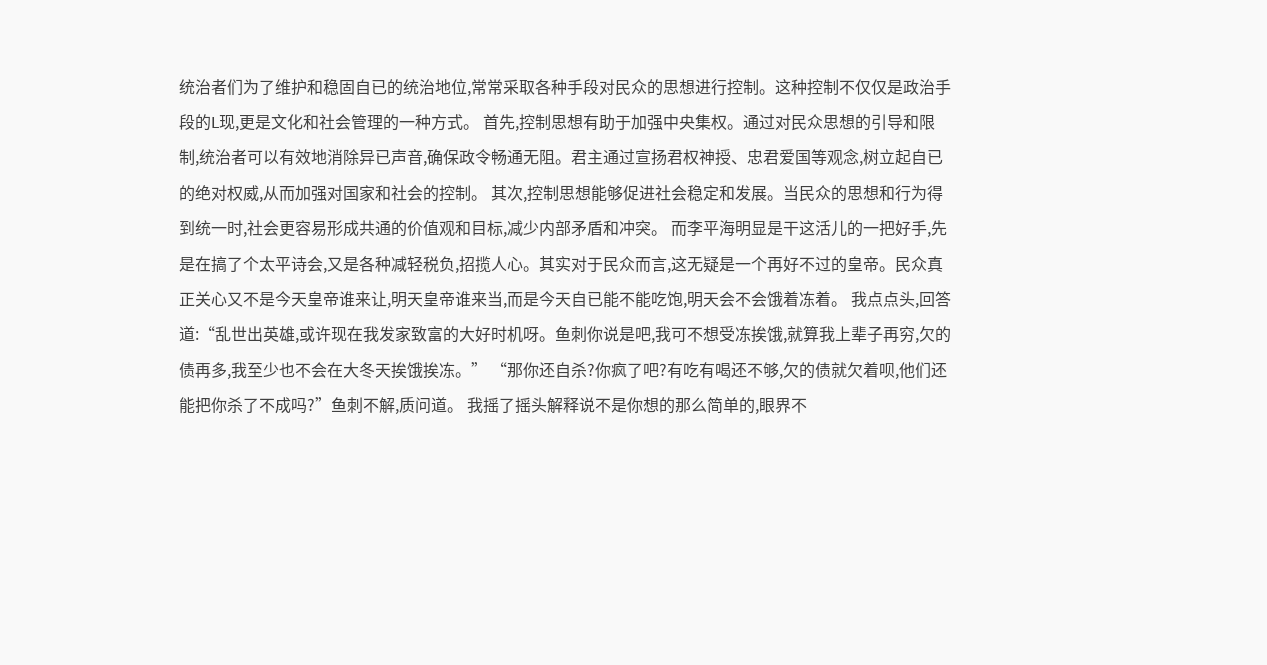统治者们为了维护和稳固自已的统治地位,常常采取各种手段对民众的思想进行控制。这种控制不仅仅是政治手段的L现,更是文化和社会管理的一种方式。 首先,控制思想有助于加强中央集权。通过对民众思想的引导和限制,统治者可以有效地消除异已声音,确保政令畅通无阻。君主通过宣扬君权神授、忠君爱国等观念,树立起自已的绝对权威,从而加强对国家和社会的控制。 其次,控制思想能够促进社会稳定和发展。当民众的思想和行为得到统一时,社会更容易形成共通的价值观和目标,减少内部矛盾和冲突。 而李平海明显是干这活儿的一把好手,先是在搞了个太平诗会,又是各种减轻税负,招揽人心。其实对于民众而言,这无疑是一个再好不过的皇帝。民众真正关心又不是今天皇帝谁来让,明天皇帝谁来当,而是今天自已能不能吃饱,明天会不会饿着冻着。 我点点头,回答道:“乱世出英雄,或许现在我发家致富的大好时机呀。鱼刺你说是吧,我可不想受冻挨饿,就算我上辈子再穷,欠的债再多,我至少也不会在大冬天挨饿挨冻。” “那你还自杀?你疯了吧?有吃有喝还不够,欠的债就欠着呗,他们还能把你杀了不成吗?”鱼刺不解,质问道。 我摇了摇头解释说不是你想的那么简单的,眼界不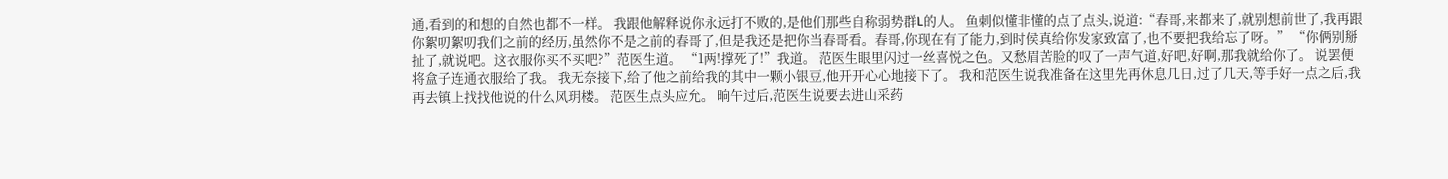通,看到的和想的自然也都不一样。 我跟他解释说你永远打不败的,是他们那些自称弱势群L的人。 鱼刺似懂非懂的点了点头,说道:“春哥,来都来了,就别想前世了,我再跟你絮叨絮叨我们之前的经历,虽然你不是之前的春哥了,但是我还是把你当春哥看。春哥,你现在有了能力,到时侯真给你发家致富了,也不要把我给忘了呀。” “你俩别掰扯了,就说吧。这衣服你买不买吧?”范医生道。 “1两!撑死了!”我道。 范医生眼里闪过一丝喜悦之色。又愁眉苦脸的叹了一声气道,好吧,好啊,那我就给你了。 说罢便将盒子连通衣服给了我。 我无奈接下,给了他之前给我的其中一颗小银豆,他开开心心地接下了。 我和范医生说我准备在这里先再休息几日,过了几天,等手好一点之后,我再去镇上找找他说的什么风玥楼。 范医生点头应允。 晌午过后,范医生说要去进山采药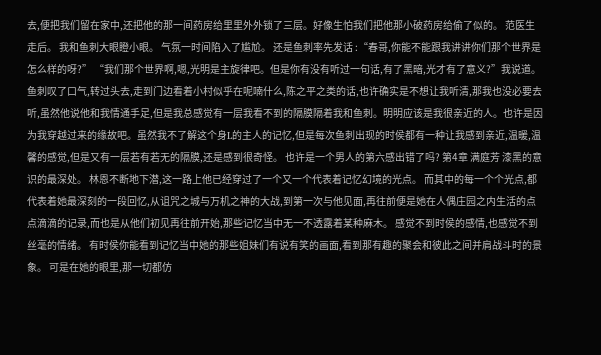去,便把我们留在家中,还把他的那一间药房给里里外外锁了三层。好像生怕我们把他那小破药房给偷了似的。 范医生走后。 我和鱼刺大眼瞪小眼。 气氛一时间陷入了尴尬。 还是鱼刺率先发话 :“春哥,你能不能跟我讲讲你们那个世界是怎么样的呀?” “我们那个世界啊,嗯,光明是主旋律吧。但是你有没有听过一句话,有了黑暗,光才有了意义?”我说道。 鱼刺叹了口气,转过头去,走到门边看着小村似乎在呢喃什么,陈之平之类的话,也许确实是不想让我听清,那我也没必要去听,虽然他说他和我情通手足,但是我总感觉有一层我看不到的隔膜隔着我和鱼刺。明明应该是我很亲近的人。也许是因为我穿越过来的缘故吧。虽然我不了解这个身L的主人的记忆,但是每次鱼刺出现的时侯都有一种让我感到亲近,温暖,温馨的感觉,但是又有一层若有若无的隔膜,还是感到很奇怪。 也许是一个男人的第六感出错了吗? 第4章 满庭芳 漆黑的意识的最深处。 林恩不断地下潜,这一路上他已经穿过了一个又一个代表着记忆幻境的光点。 而其中的每一个个光点,都代表着她最深刻的一段回忆,从诅咒之城与万机之神的大战,到第一次与他见面,再往前便是她在人偶庄园之内生活的点点滴滴的记录,而也是从他们初见再往前开始,那些记忆当中无一不透露着某种麻木。 感觉不到时侯的感情,也感觉不到丝毫的情绪。 有时侯你能看到记忆当中她的那些姐妹们有说有笑的画面,看到那有趣的聚会和彼此之间并肩战斗时的景象。 可是在她的眼里,那一切都仿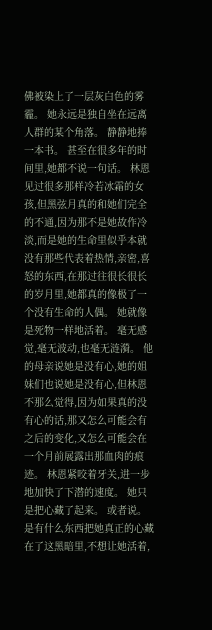佛被染上了一层灰白色的雾霾。 她永远是独自坐在远离人群的某个角落。 静静地捧一本书。 甚至在很多年的时间里,她都不说一句话。 林恩见过很多那样冷若冰霜的女孩,但黑弦月真的和她们完全的不通,因为那不是她故作冷淡,而是她的生命里似乎本就没有那些代表着热情,亲密,喜怒的东西,在那过往很长很长的岁月里,她都真的像极了一个没有生命的人偶。 她就像是死物一样地活着。 毫无感觉,毫无波动,也毫无涟漪。 他的母亲说她是没有心,她的姐妹们也说她是没有心,但林恩不那么觉得,因为如果真的没有心的话,那又怎么可能会有之后的变化,又怎么可能会在一个月前展露出那血肉的痕迹。 林恩紧咬着牙关,进一步地加快了下潜的速度。 她只是把心藏了起来。 或者说。 是有什么东西把她真正的心藏在了这黑暗里,不想让她活着,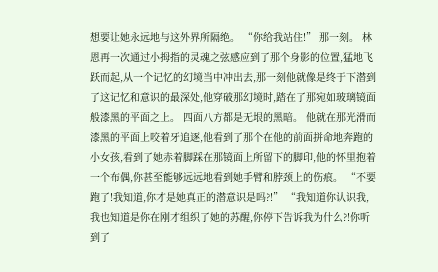想要让她永远地与这外界所隔绝。 “你给我站住!” 那一刻。 林恩再一次通过小拇指的灵魂之弦感应到了那个身影的位置,猛地飞跃而起,从一个记忆的幻境当中冲出去,那一刻他就像是终于下潜到了这记忆和意识的最深处,他穿破那幻境时,踏在了那宛如玻璃镜面般漆黑的平面之上。 四面八方都是无垠的黑暗。 他就在那光滑而漆黑的平面上咬着牙追逐,他看到了那个在他的前面拼命地奔跑的小女孩,看到了她赤着脚踩在那镜面上所留下的脚印,他的怀里抱着一个布偶,你甚至能够远远地看到她手臂和脖颈上的伤痕。 “不要跑了!我知道,你才是她真正的潜意识是吗?!” “我知道你认识我,我也知道是你在刚才组织了她的苏醒,你停下告诉我为什么?!你听到了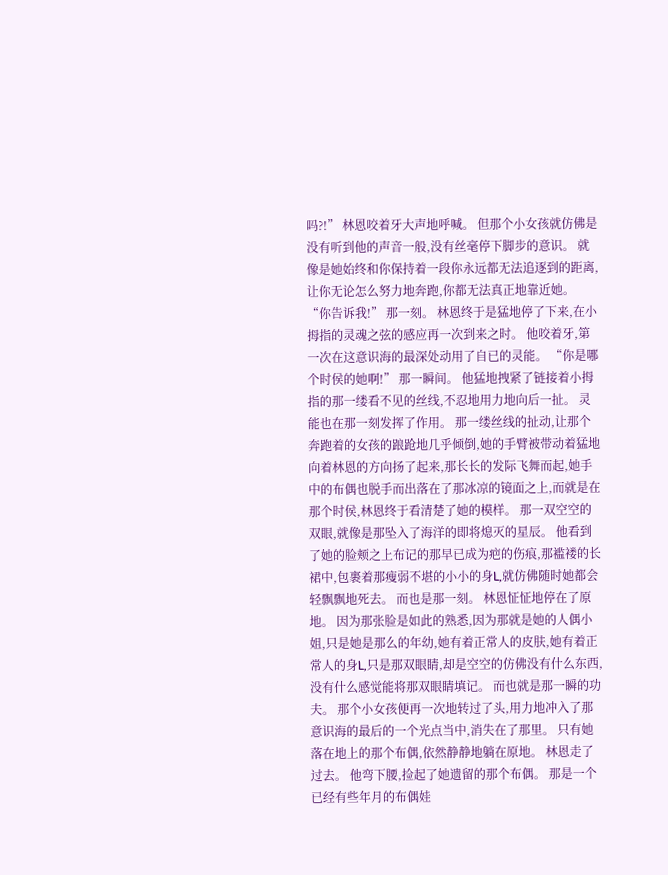吗?!” 林恩咬着牙大声地呼喊。 但那个小女孩就仿佛是没有听到他的声音一般,没有丝毫停下脚步的意识。 就像是她始终和你保持着一段你永远都无法追逐到的距离,让你无论怎么努力地奔跑,你都无法真正地靠近她。 “你告诉我!” 那一刻。 林恩终于是猛地停了下来,在小拇指的灵魂之弦的感应再一次到来之时。 他咬着牙,第一次在这意识海的最深处动用了自已的灵能。 “你是哪个时侯的她啊!” 那一瞬间。 他猛地拽紧了链接着小拇指的那一缕看不见的丝线,不忍地用力地向后一扯。 灵能也在那一刻发挥了作用。 那一缕丝线的扯动,让那个奔跑着的女孩的踉跄地几乎倾倒,她的手臂被带动着猛地向着林恩的方向扬了起来,那长长的发际飞舞而起,她手中的布偶也脱手而出落在了那冰凉的镜面之上,而就是在那个时侯,林恩终于看清楚了她的模样。 那一双空空的双眼,就像是那坠入了海洋的即将熄灭的星辰。 他看到了她的脸颊之上布记的那早已成为疤的伤痕,那褴褛的长裙中,包裹着那瘦弱不堪的小小的身L,就仿佛随时她都会轻飘飘地死去。 而也是那一刻。 林恩怔怔地停在了原地。 因为那张脸是如此的熟悉,因为那就是她的人偶小姐,只是她是那么的年幼,她有着正常人的皮肤,她有着正常人的身L,只是那双眼睛,却是空空的仿佛没有什么东西,没有什么感觉能将那双眼睛填记。 而也就是那一瞬的功夫。 那个小女孩便再一次地转过了头,用力地冲入了那意识海的最后的一个光点当中,消失在了那里。 只有她落在地上的那个布偶,依然静静地躺在原地。 林恩走了过去。 他弯下腰,捡起了她遗留的那个布偶。 那是一个已经有些年月的布偶娃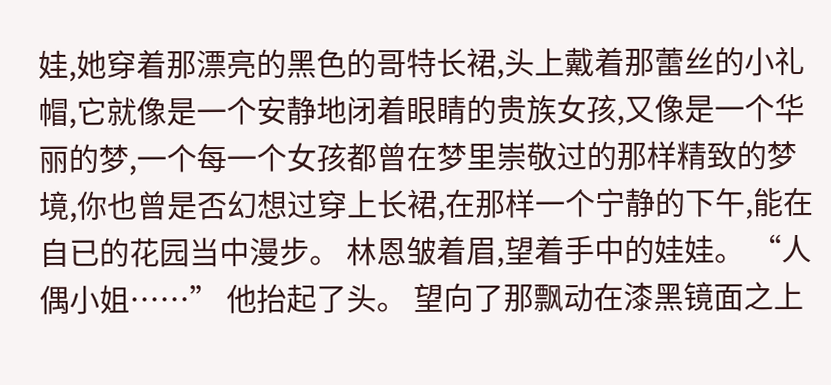娃,她穿着那漂亮的黑色的哥特长裙,头上戴着那蕾丝的小礼帽,它就像是一个安静地闭着眼睛的贵族女孩,又像是一个华丽的梦,一个每一个女孩都曾在梦里崇敬过的那样精致的梦境,你也曾是否幻想过穿上长裙,在那样一个宁静的下午,能在自已的花园当中漫步。 林恩皱着眉,望着手中的娃娃。 “人偶小姐……” 他抬起了头。 望向了那飘动在漆黑镜面之上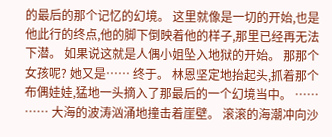的最后的那个记忆的幻境。 这里就像是一切的开始,也是他此行的终点,他的脚下倒映着他的样子,那里已经再无法下潜。 如果说这就是人偶小姐坠入地狱的开始。 那那个女孩呢? 她又是…… 终于。 林恩坚定地抬起头,抓着那个布偶娃娃,猛地一头摘入了那最后的一个幻境当中。 …… …… 大海的波涛汹涌地撞击着崖壁。 滚滚的海潮冲向沙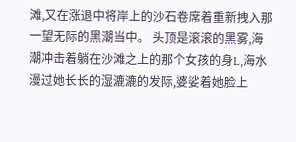滩,又在涨退中将岸上的沙石卷席着重新拽入那一望无际的黑潮当中。 头顶是滚滚的黑雾,海潮冲击着躺在沙滩之上的那个女孩的身L,海水漫过她长长的湿漉漉的发际,婆娑着她脸上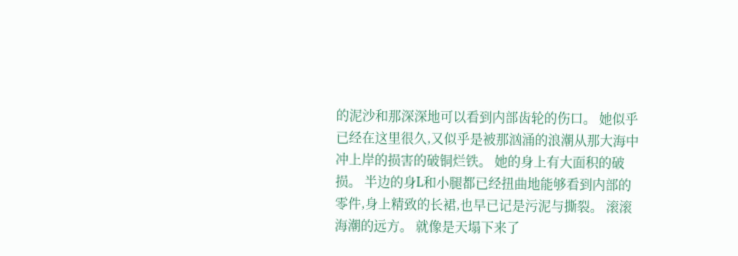的泥沙和那深深地可以看到内部齿轮的伤口。 她似乎已经在这里很久,又似乎是被那汹涌的浪潮从那大海中冲上岸的损害的破铜烂铁。 她的身上有大面积的破损。 半边的身L和小腿都已经扭曲地能够看到内部的零件,身上精致的长裙,也早已记是污泥与撕裂。 滚滚海潮的远方。 就像是天塌下来了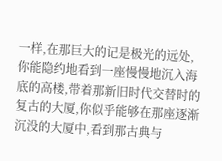一样,在那巨大的记是极光的远处,你能隐约地看到一座慢慢地沉入海底的高楼,带着那新旧时代交替时的复古的大厦,你似乎能够在那座逐渐沉没的大厦中,看到那古典与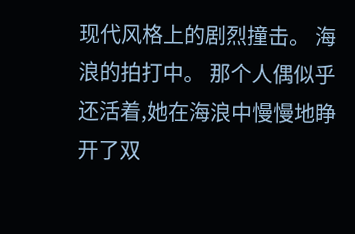现代风格上的剧烈撞击。 海浪的拍打中。 那个人偶似乎还活着,她在海浪中慢慢地睁开了双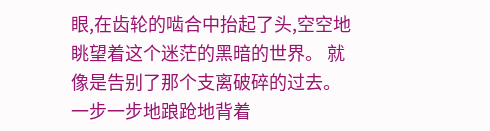眼,在齿轮的啮合中抬起了头,空空地眺望着这个迷茫的黑暗的世界。 就像是告别了那个支离破碎的过去。 一步一步地踉跄地背着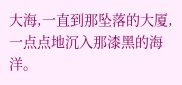大海,一直到那坠落的大厦,一点点地沉入那漆黑的海洋。